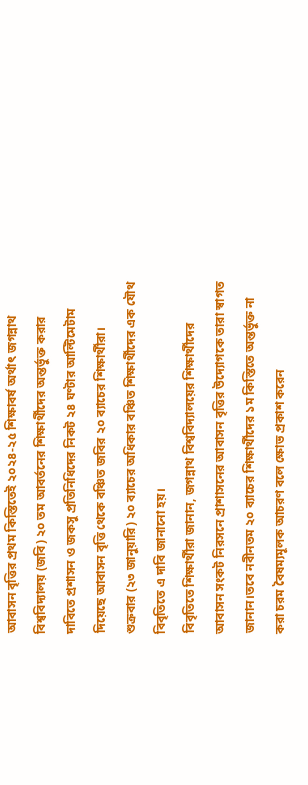আবাসন বৃত্তির প্রথম কিস্তিতেই ২০২৪-২৫ শিক্ষাবর্ষ অর্থাৎ জগন্নাথ বিশ্ববিদ্যালয় (জবি) ২০ তম আবর্তনের শিক্ষার্থীদের অন্তর্ভুক্ত করার দাবিতে প্রশাসন ও জকসু প্রতিনিধিদের নিকট ২৪ ঘণ্টার আল্টিমেটাম দিয়েছে আবাসন বৃত্তি থেকে বঞ্চিত জবির ২০ ব্যাচের শিক্ষার্থীরা।
শুক্রবার (২৩ জানুয়ারি) ২০ ব্যাচের অধিকার বঞ্চিত শিক্ষার্থীদের এক যৌথ বিবৃতিতে এ দাবি জানানো হয়।
বিবৃতিতে শিক্ষার্থীরা জানান, জগন্নাথ বিশ্ববিদ্যালয়ের শিক্ষার্থীদের আবাসন সংকট নিরসনে প্রাশাসনের আবাসন বৃত্তির উদ্যোগকে তারা স্বাগত জানান।তবে নবীনতম ২০ ব্যাচের শিক্ষার্থীদের ১ম কিস্তিতে অন্তর্ভুক্ত না করা চরম বৈষম্যমূলক আচরণ বলে ক্ষোভ প্রকাশ করেন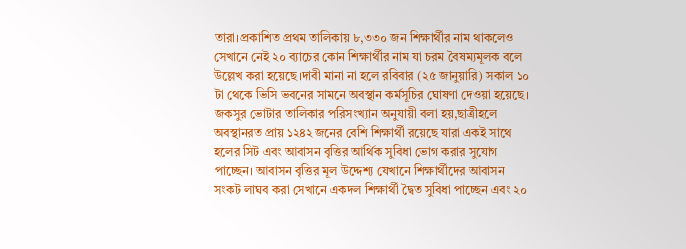তারা।প্রকাশিত প্রথম তালিকায় ৮,৩৩০ জন শিক্ষার্থীর নাম থাকলেও সেখানে নেই ২০ ব্যাচের কোন শিক্ষার্থীর নাম যা চরম বৈষম্যমূলক বলে উল্লেখ করা হয়েছে।দাবী মানা না হলে রবিবার (২৫ জানুয়ারি) সকাল ১০ টা থেকে ভিসি ভবনের সামনে অবস্থান কর্মসূচির ঘোষণা দেওয়া হয়েছে।
জকসুর ভোটার তালিকার পরিসংখ্যান অনুযায়ী বলা হয়,ছাত্রীহলে অবস্থানরত প্রায় ১২৪২ জনের বেশি শিক্ষার্থী রয়েছে যারা একই সাথে হলের সিট এবং আবাসন বৃত্তির আর্থিক সুবিধা ভোগ করার সুযোগ পাচ্ছেন। আবাসন বৃত্তির মূল উদ্দেশ্য যেখানে শিক্ষার্থীদের আবাসন সংকট লাঘব করা সেখানে একদল শিক্ষার্থী দ্বৈত সুবিধা পাচ্ছেন এবং ২০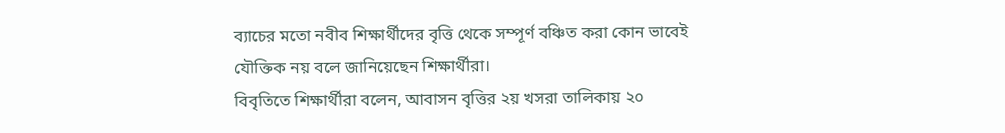ব্যাচের মতো নবীব শিক্ষার্থীদের বৃত্তি থেকে সম্পূর্ণ বঞ্চিত করা কোন ভাবেই যৌক্তিক নয় বলে জানিয়েছেন শিক্ষার্থীরা।
বিবৃতিতে শিক্ষার্থীরা বলেন, আবাসন বৃত্তির ২য় খসরা তালিকায় ২০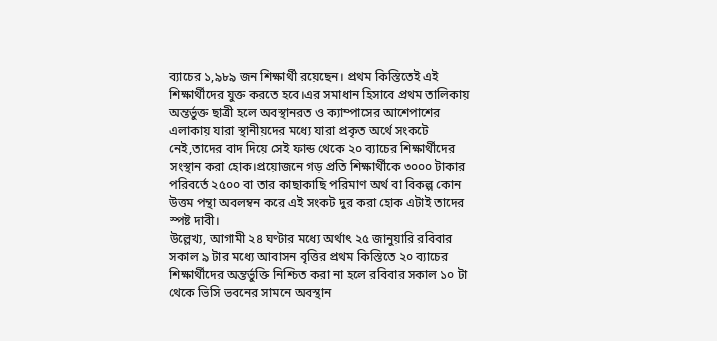ব্যাচের ১,৯৮৯ জন শিক্ষার্থী রয়েছেন। প্রথম কিস্তিতেই এই শিক্ষার্থীদের যুক্ত করতে হবে।এর সমাধান হিসাবে প্রথম তালিকায় অন্তর্ভুক্ত ছাত্রী হলে অবস্থানরত ও ক্যাম্পাসের আশেপাশের এলাকায় যারা স্থানীয়দের মধ্যে যারা প্রকৃত অর্থে সংকটে নেই,তাদের বাদ দিয়ে সেই ফান্ড থেকে ২০ ব্যাচের শিক্ষার্থীদের সংস্থান করা হোক।প্রয়োজনে গড় প্রতি শিক্ষার্থীকে ৩০০০ টাকার পরিবর্তে ২৫০০ বা তার কাছাকাছি পরিমাণ অর্থ বা বিকল্প কোন উত্তম পন্থা অবলম্বন করে এই সংকট দুর করা হোক এটাই তাদের স্পষ্ট দাবী।
উল্লেখ্য, আগামী ২৪ ঘণ্টার মধ্যে অর্থাৎ ২৫ জানুয়ারি রবিবার সকাল ৯ টার মধ্যে আবাসন বৃত্তির প্রথম কিস্তিতে ২০ ব্যাচের শিক্ষার্থীদের অন্তর্ভুক্তি নিশ্চিত করা না হলে রবিবার সকাল ১০ টা থেকে ভিসি ভবনের সামনে অবস্থান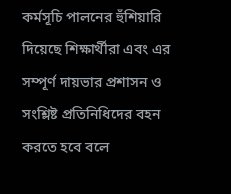কর্মসূচি পালনের হুঁশিয়ারি দিয়েছে শিক্ষার্থীরা এবং এর সম্পূর্ণ দায়ভার প্রশাসন ও সংশ্লিষ্ট প্রতিনিধিদের বহন করতে হবে বলে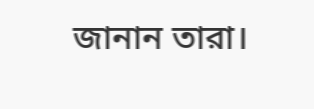জানান তারা।